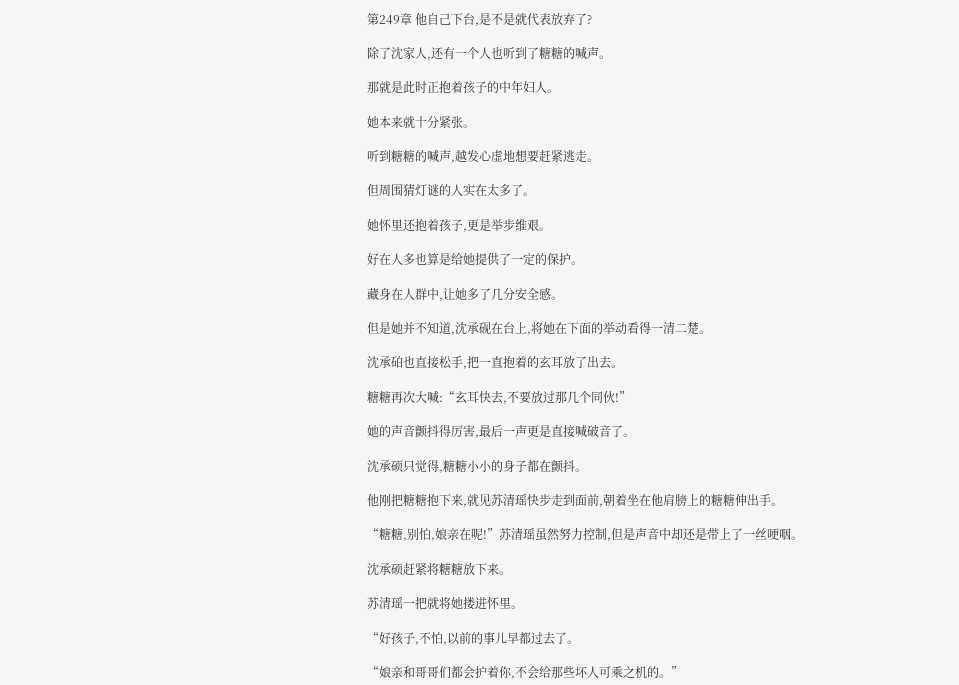第249章 他自己下台,是不是就代表放弃了?

除了沈家人,还有一个人也听到了糖糖的喊声。

那就是此时正抱着孩子的中年妇人。

她本来就十分紧张。

听到糖糖的喊声,越发心虚地想要赶紧逃走。

但周围猜灯谜的人实在太多了。

她怀里还抱着孩子,更是举步维艰。

好在人多也算是给她提供了一定的保护。

藏身在人群中,让她多了几分安全感。

但是她并不知道,沈承砚在台上,将她在下面的举动看得一清二楚。

沈承砶也直接松手,把一直抱着的玄耳放了出去。

糖糖再次大喊:“玄耳快去,不要放过那几个同伙!”

她的声音颤抖得厉害,最后一声更是直接喊破音了。

沈承硕只觉得,糖糖小小的身子都在颤抖。

他刚把糖糖抱下来,就见苏清瑶快步走到面前,朝着坐在他肩膀上的糖糖伸出手。

“糖糖,别怕,娘亲在呢!”苏清瑶虽然努力控制,但是声音中却还是带上了一丝哽咽。

沈承硕赶紧将糖糖放下来。

苏清瑶一把就将她搂进怀里。

“好孩子,不怕,以前的事儿早都过去了。

“娘亲和哥哥们都会护着你,不会给那些坏人可乘之机的。”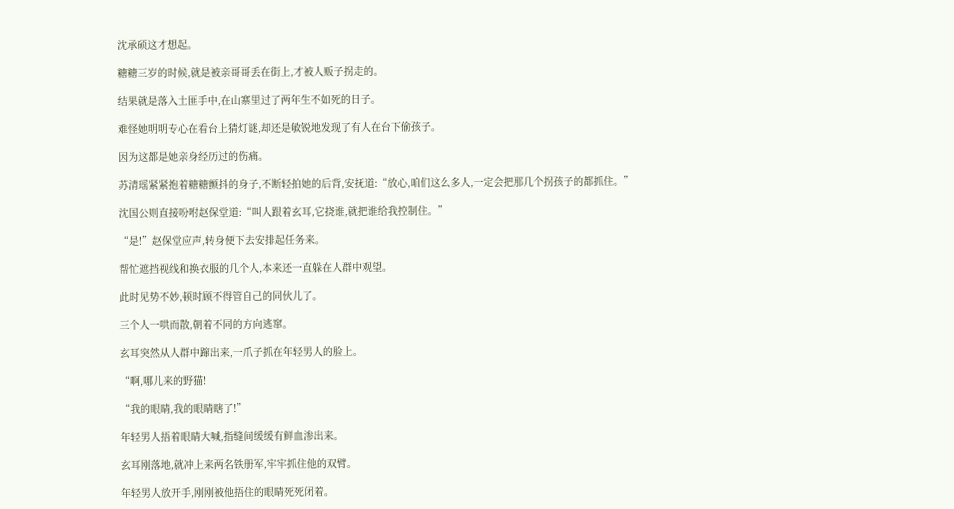沈承硕这才想起。

糖糖三岁的时候,就是被亲哥哥丢在街上,才被人贩子拐走的。

结果就是落入土匪手中,在山寨里过了两年生不如死的日子。

难怪她明明专心在看台上猜灯谜,却还是敏锐地发现了有人在台下偷孩子。

因为这都是她亲身经历过的伤痛。

苏清瑶紧紧抱着糖糖颤抖的身子,不断轻拍她的后背,安抚道:“放心,咱们这么多人,一定会把那几个拐孩子的都抓住。”

沈国公则直接吩咐赵保堂道:“叫人跟着玄耳,它挠谁,就把谁给我控制住。”

“是!”赵保堂应声,转身便下去安排起任务来。

帮忙遮挡视线和换衣服的几个人,本来还一直躲在人群中观望。

此时见势不妙,顿时顾不得管自己的同伙儿了。

三个人一哄而散,朝着不同的方向逃窜。

玄耳突然从人群中蹿出来,一爪子抓在年轻男人的脸上。

“啊,哪儿来的野猫!

“我的眼睛,我的眼睛瞎了!”

年轻男人捂着眼睛大喊,指缝间缓缓有鲜血渗出来。

玄耳刚落地,就冲上来两名铁册军,牢牢抓住他的双臂。

年轻男人放开手,刚刚被他捂住的眼睛死死闭着。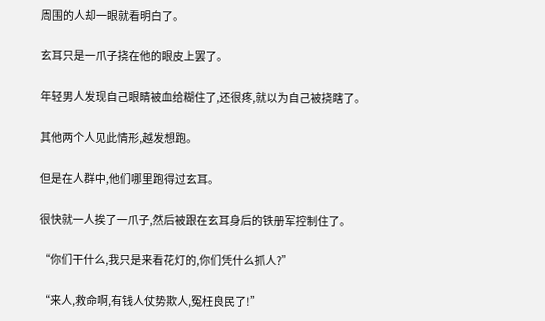周围的人却一眼就看明白了。

玄耳只是一爪子挠在他的眼皮上罢了。

年轻男人发现自己眼睛被血给糊住了,还很疼,就以为自己被挠瞎了。

其他两个人见此情形,越发想跑。

但是在人群中,他们哪里跑得过玄耳。

很快就一人挨了一爪子,然后被跟在玄耳身后的铁册军控制住了。

“你们干什么,我只是来看花灯的,你们凭什么抓人?”

“来人,救命啊,有钱人仗势欺人,冤枉良民了!”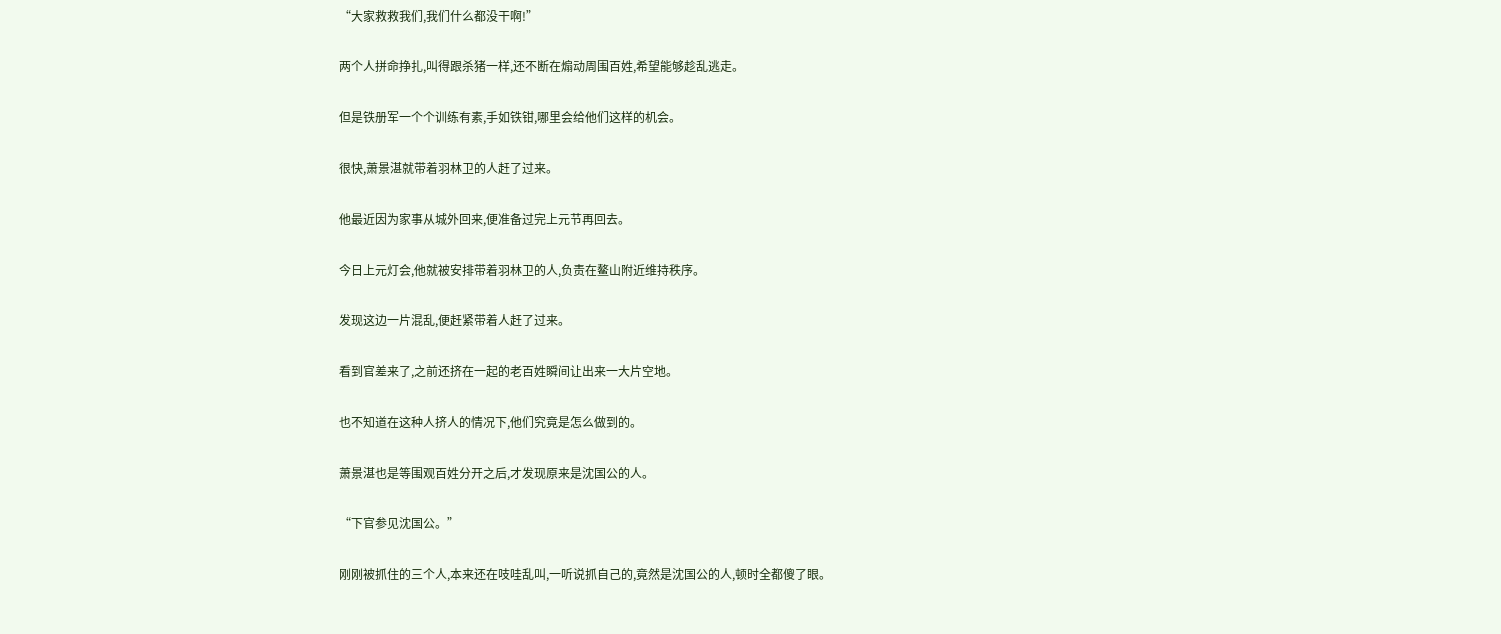“大家救救我们,我们什么都没干啊!”

两个人拼命挣扎,叫得跟杀猪一样,还不断在煽动周围百姓,希望能够趁乱逃走。

但是铁册军一个个训练有素,手如铁钳,哪里会给他们这样的机会。

很快,萧景湛就带着羽林卫的人赶了过来。

他最近因为家事从城外回来,便准备过完上元节再回去。

今日上元灯会,他就被安排带着羽林卫的人,负责在鳌山附近维持秩序。

发现这边一片混乱,便赶紧带着人赶了过来。

看到官差来了,之前还挤在一起的老百姓瞬间让出来一大片空地。

也不知道在这种人挤人的情况下,他们究竟是怎么做到的。

萧景湛也是等围观百姓分开之后,才发现原来是沈国公的人。

“下官参见沈国公。”

刚刚被抓住的三个人,本来还在吱哇乱叫,一听说抓自己的,竟然是沈国公的人,顿时全都傻了眼。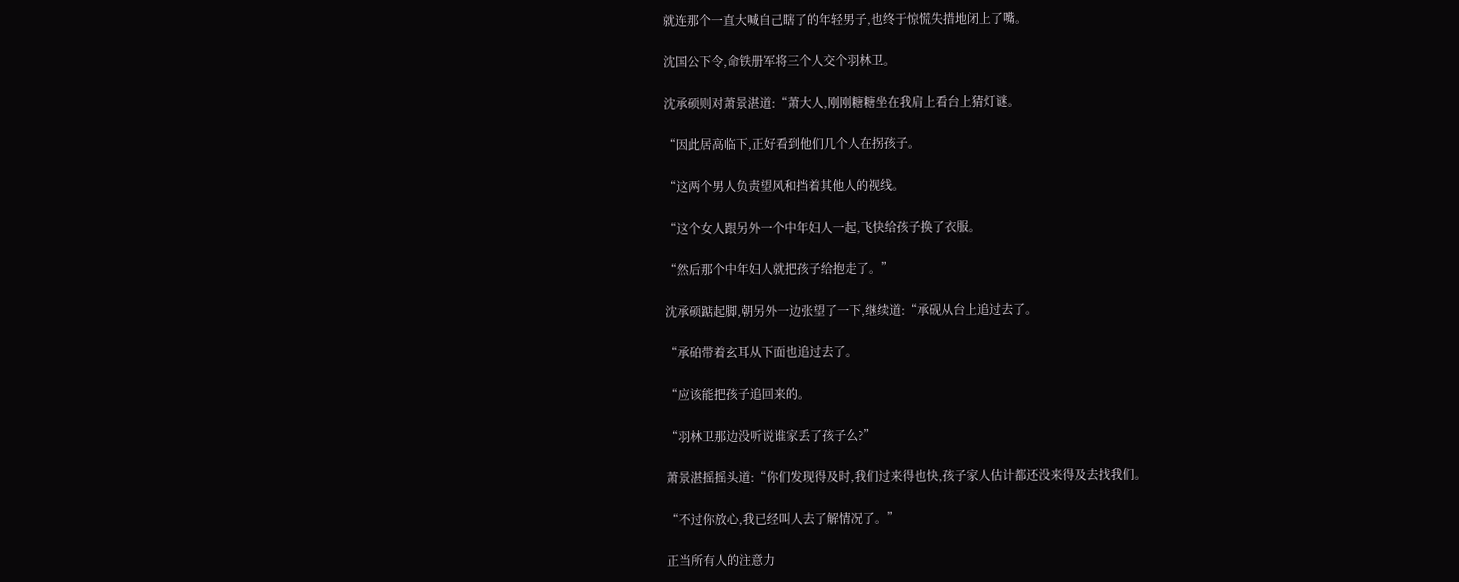就连那个一直大喊自己瞎了的年轻男子,也终于惊慌失措地闭上了嘴。

沈国公下令,命铁册军将三个人交个羽林卫。

沈承硕则对萧景湛道:“萧大人,刚刚糖糖坐在我肩上看台上猜灯谜。

“因此居高临下,正好看到他们几个人在拐孩子。

“这两个男人负责望风和挡着其他人的视线。

“这个女人跟另外一个中年妇人一起,飞快给孩子换了衣服。

“然后那个中年妇人就把孩子给抱走了。”

沈承硕踮起脚,朝另外一边张望了一下,继续道:“承砚从台上追过去了。

“承砶带着玄耳从下面也追过去了。

“应该能把孩子追回来的。

“羽林卫那边没听说谁家丢了孩子么?”

萧景湛摇摇头道:“你们发现得及时,我们过来得也快,孩子家人估计都还没来得及去找我们。

“不过你放心,我已经叫人去了解情况了。”

正当所有人的注意力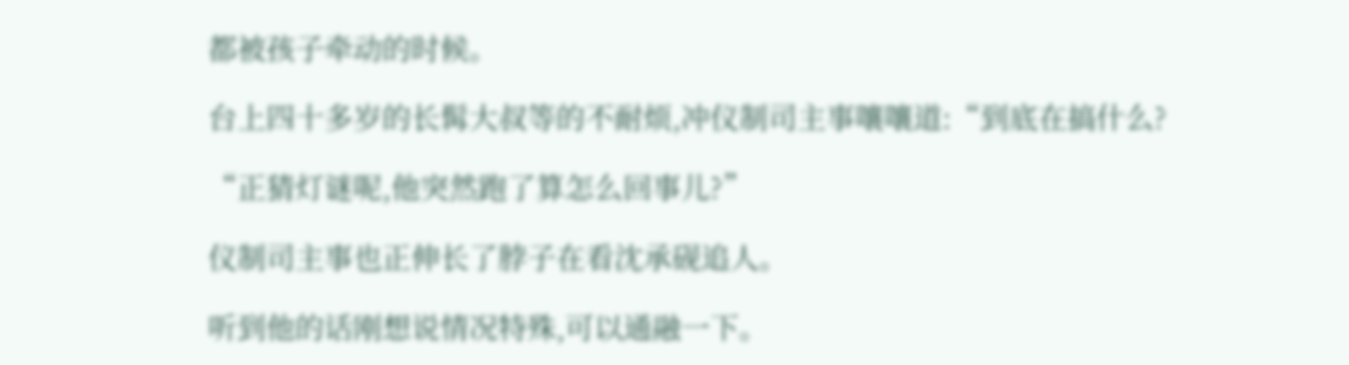都被孩子牵动的时候。

台上四十多岁的长髯大叔等的不耐烦,冲仪制司主事嚷嚷道:“到底在搞什么?

“正猜灯谜呢,他突然跑了算怎么回事儿?”

仪制司主事也正伸长了脖子在看沈承砚追人。

听到他的话刚想说情况特殊,可以通融一下。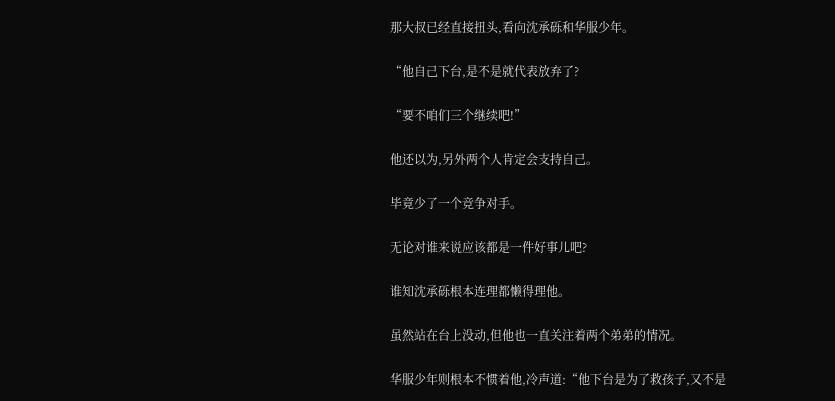那大叔已经直接扭头,看向沈承砾和华服少年。

“他自己下台,是不是就代表放弃了?

“要不咱们三个继续吧!”

他还以为,另外两个人肯定会支持自己。

毕竟少了一个竞争对手。

无论对谁来说应该都是一件好事儿吧?

谁知沈承砾根本连理都懒得理他。

虽然站在台上没动,但他也一直关注着两个弟弟的情况。

华服少年则根本不惯着他,冷声道:“他下台是为了救孩子,又不是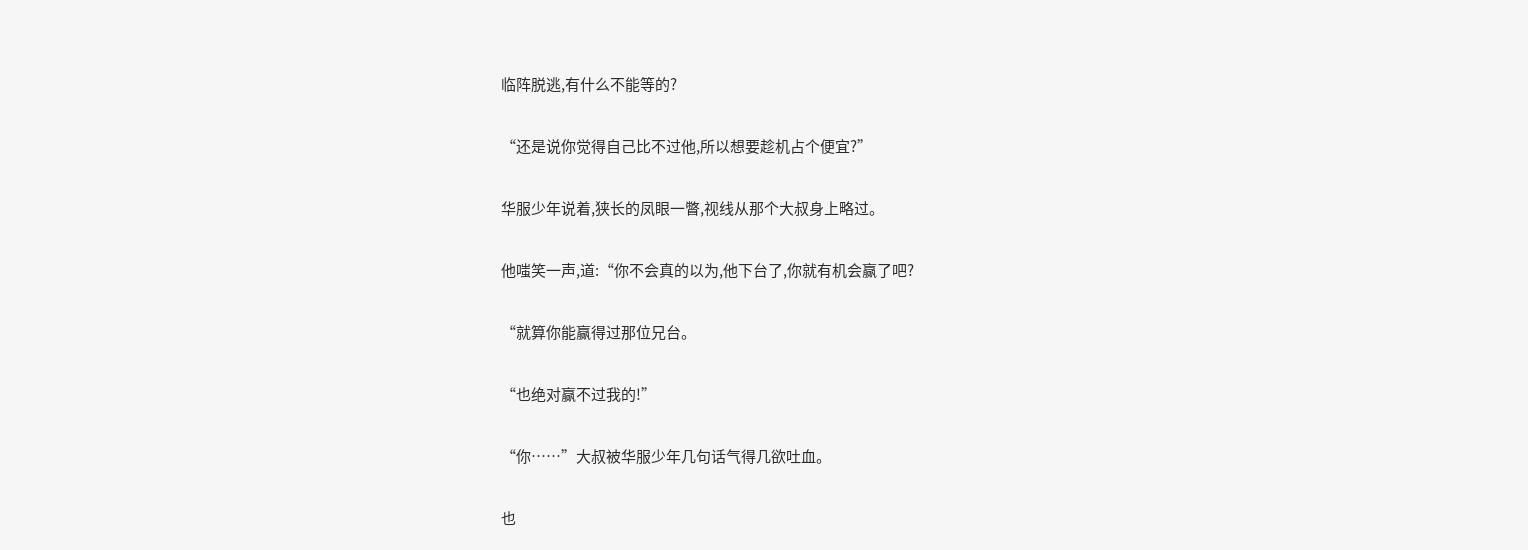临阵脱逃,有什么不能等的?

“还是说你觉得自己比不过他,所以想要趁机占个便宜?”

华服少年说着,狭长的凤眼一瞥,视线从那个大叔身上略过。

他嗤笑一声,道:“你不会真的以为,他下台了,你就有机会赢了吧?

“就算你能赢得过那位兄台。

“也绝对赢不过我的!”

“你……”大叔被华服少年几句话气得几欲吐血。

也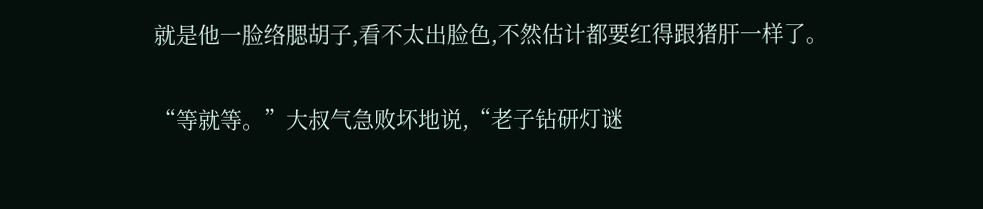就是他一脸络腮胡子,看不太出脸色,不然估计都要红得跟猪肝一样了。

“等就等。”大叔气急败坏地说,“老子钻研灯谜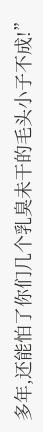多年,还能怕了你们几个乳臭未干的毛头小子不成!”